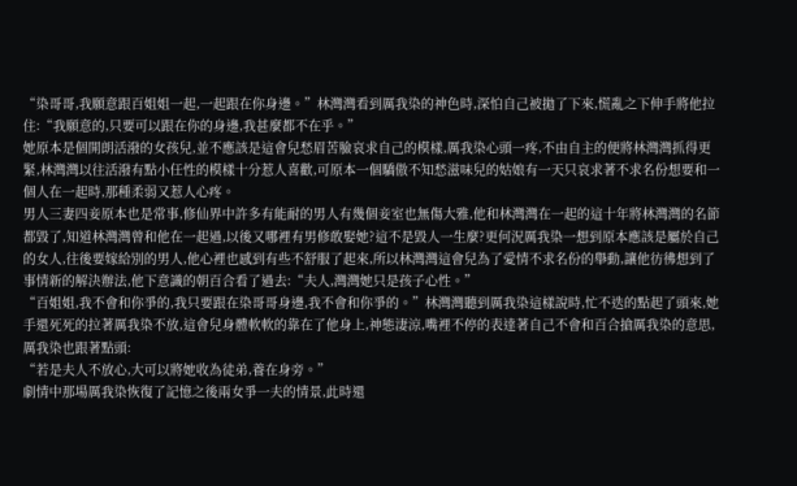“染哥哥,我願意跟百姐姐一起,一起跟在你身邊。”林灣灣看到厲我染的神色時,深怕自己被拋了下來,慌亂之下伸手將他拉住:“我願意的,只要可以跟在你的身邊,我甚麼都不在乎。”
她原本是個開朗活潑的女孩兒,並不應該是這會兒愁眉苦臉哀求自己的模樣,厲我染心頭一疼,不由自主的便將林灣灣抓得更緊,林灣灣以往活潑有點小任性的模樣十分惹人喜歡,可原本一個驕傲不知愁滋味兒的姑娘有一天只哀求著不求名份想要和一個人在一起時,那種柔弱又惹人心疼。
男人三妻四妾原本也是常事,修仙界中許多有能耐的男人有幾個妾室也無傷大雅,他和林灣灣在一起的這十年將林灣灣的名節都毀了,知道林灣灣曾和他在一起過,以後又哪裡有男修敢娶她?這不是毀人一生麼?更何況厲我染一想到原本應該是屬於自己的女人,往後要嫁給別的男人,他心裡也感到有些不舒服了起來,所以林灣灣這會兒為了愛情不求名份的舉動,讓他彷彿想到了事情新的解決辦法,他下意識的朝百合看了過去:“夫人,灣灣她只是孩子心性。”
“百姐姐,我不會和你爭的,我只要跟在染哥哥身邊,我不會和你爭的。”林灣灣聽到厲我染這樣說時,忙不迭的點起了頭來,她手還死死的拉著厲我染不放,這會兒身體軟軟的靠在了他身上,神態淒涼,嘴裡不停的表達著自己不會和百合搶厲我染的意思,厲我染也跟著點頭:
“若是夫人不放心,大可以將她收為徒弟,養在身旁。”
劇情中那場厲我染恢復了記憶之後兩女爭一夫的情景,此時還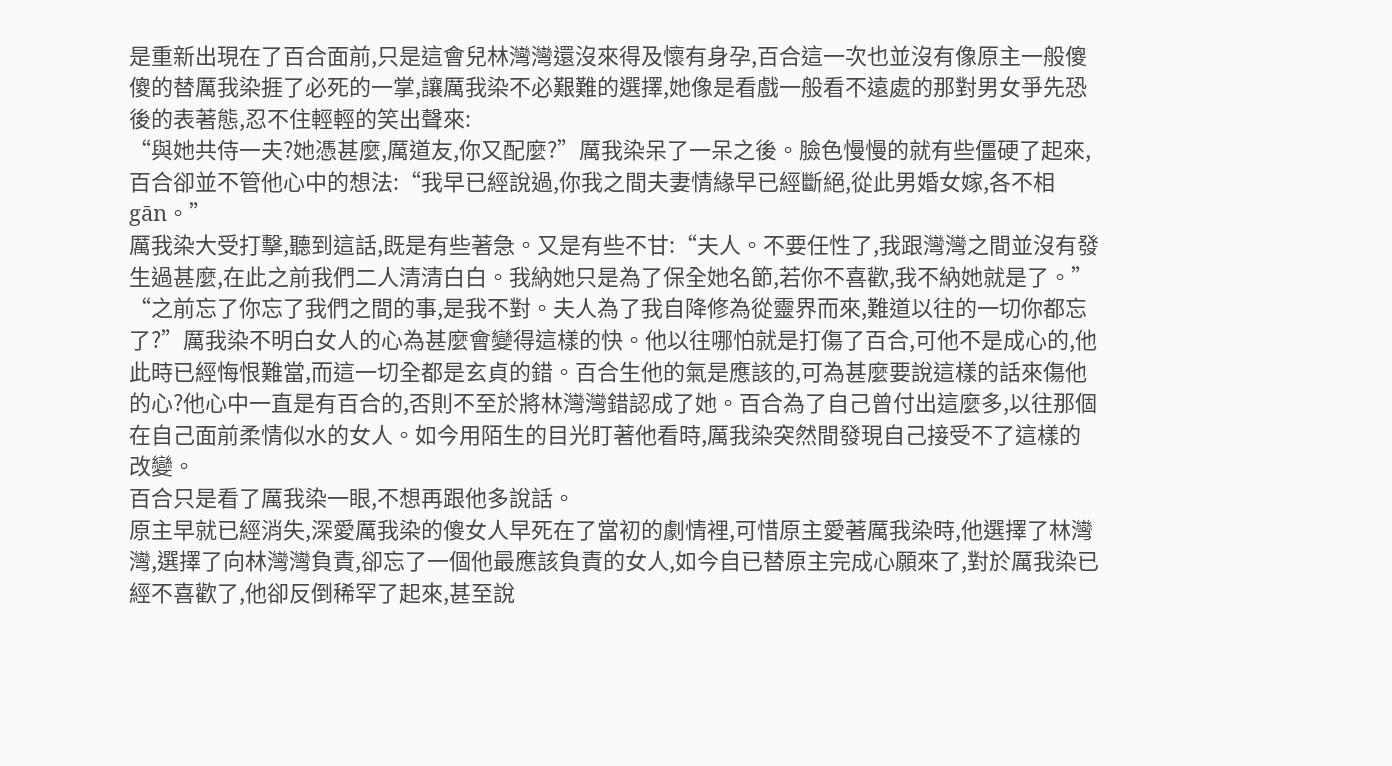是重新出現在了百合面前,只是這會兒林灣灣還沒來得及懷有身孕,百合這一次也並沒有像原主一般傻傻的替厲我染捱了必死的一掌,讓厲我染不必艱難的選擇,她像是看戲一般看不遠處的那對男女爭先恐後的表著態,忍不住輕輕的笑出聲來:
“與她共侍一夫?她憑甚麼,厲道友,你又配麼?”厲我染呆了一呆之後。臉色慢慢的就有些僵硬了起來,百合卻並不管他心中的想法:“我早已經說過,你我之間夫妻情緣早已經斷絕,從此男婚女嫁,各不相gān。”
厲我染大受打擊,聽到這話,既是有些著急。又是有些不甘:“夫人。不要任性了,我跟灣灣之間並沒有發生過甚麼,在此之前我們二人清清白白。我納她只是為了保全她名節,若你不喜歡,我不納她就是了。”
“之前忘了你忘了我們之間的事,是我不對。夫人為了我自降修為從靈界而來,難道以往的一切你都忘了?”厲我染不明白女人的心為甚麼會變得這樣的快。他以往哪怕就是打傷了百合,可他不是成心的,他此時已經悔恨難當,而這一切全都是玄貞的錯。百合生他的氣是應該的,可為甚麼要說這樣的話來傷他的心?他心中一直是有百合的,否則不至於將林灣灣錯認成了她。百合為了自己曾付出這麼多,以往那個在自己面前柔情似水的女人。如今用陌生的目光盯著他看時,厲我染突然間發現自己接受不了這樣的改變。
百合只是看了厲我染一眼,不想再跟他多說話。
原主早就已經消失,深愛厲我染的傻女人早死在了當初的劇情裡,可惜原主愛著厲我染時,他選擇了林灣灣,選擇了向林灣灣負責,卻忘了一個他最應該負責的女人,如今自已替原主完成心願來了,對於厲我染已經不喜歡了,他卻反倒稀罕了起來,甚至說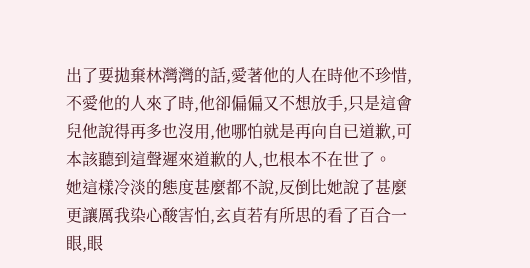出了要拋棄林灣灣的話,愛著他的人在時他不珍惜,不愛他的人來了時,他卻偏偏又不想放手,只是這會兒他說得再多也沒用,他哪怕就是再向自已道歉,可本該聽到這聲遲來道歉的人,也根本不在世了。
她這樣冷淡的態度甚麼都不說,反倒比她說了甚麼更讓厲我染心酸害怕,玄貞若有所思的看了百合一眼,眼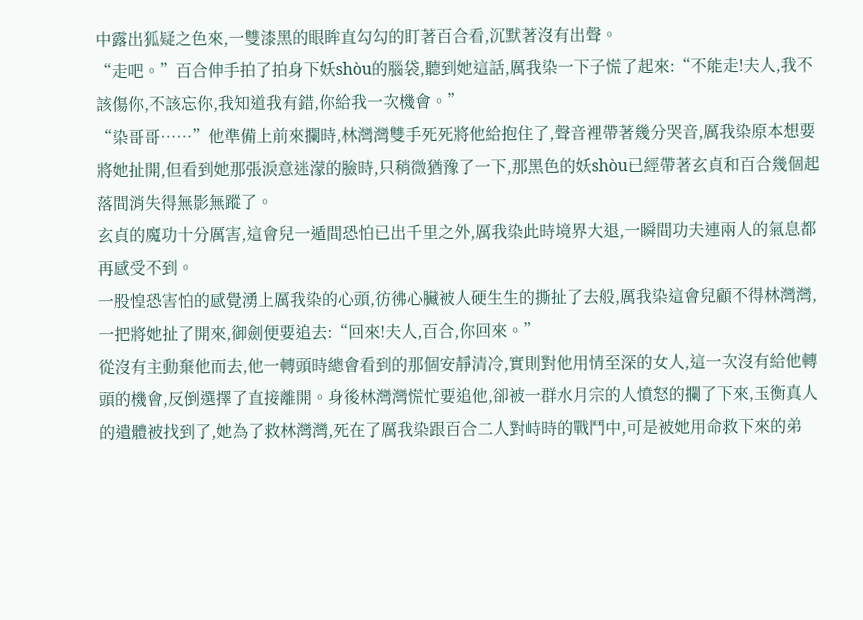中露出狐疑之色來,一雙漆黑的眼眸直勾勾的盯著百合看,沉默著沒有出聲。
“走吧。”百合伸手拍了拍身下妖shòu的腦袋,聽到她這話,厲我染一下子慌了起來:“不能走!夫人,我不該傷你,不該忘你,我知道我有錯,你給我一次機會。”
“染哥哥……”他準備上前來攔時,林灣灣雙手死死將他給抱住了,聲音裡帶著幾分哭音,厲我染原本想要將她扯開,但看到她那張淚意迷濛的臉時,只稍微猶豫了一下,那黑色的妖shòu已經帶著玄貞和百合幾個起落間消失得無影無蹤了。
玄貞的魔功十分厲害,這會兒一遁間恐怕已出千里之外,厲我染此時境界大退,一瞬間功夫連兩人的氣息都再感受不到。
一股惶恐害怕的感覺湧上厲我染的心頭,彷彿心臟被人硬生生的撕扯了去般,厲我染這會兒顧不得林灣灣,一把將她扯了開來,御劍便要追去:“回來!夫人,百合,你回來。”
從沒有主動棄他而去,他一轉頭時總會看到的那個安靜清冷,實則對他用情至深的女人,這一次沒有給他轉頭的機會,反倒選擇了直接離開。身後林灣灣慌忙要追他,卻被一群水月宗的人憤怒的攔了下來,玉衡真人的遺體被找到了,她為了救林灣灣,死在了厲我染跟百合二人對峙時的戰鬥中,可是被她用命救下來的弟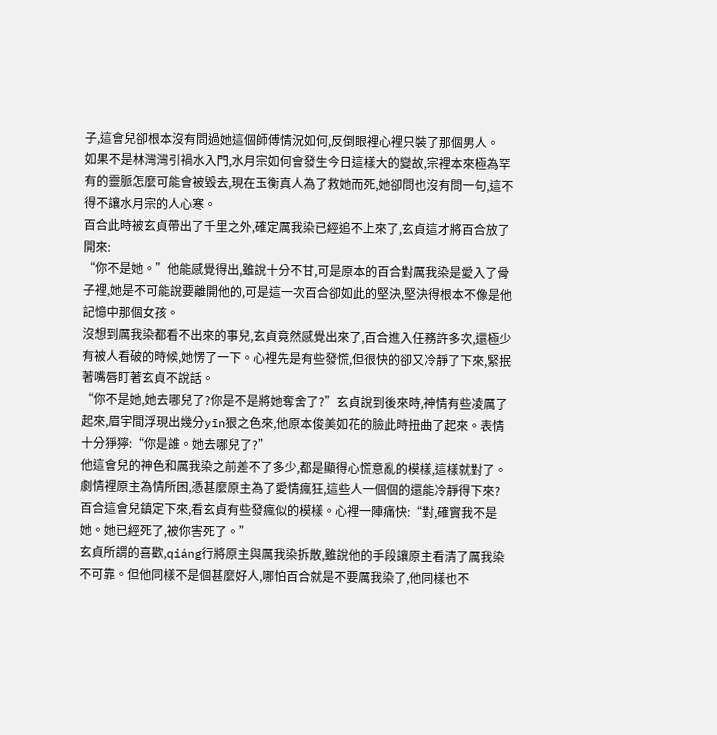子,這會兒卻根本沒有問過她這個師傅情況如何,反倒眼裡心裡只裝了那個男人。
如果不是林灣灣引禍水入門,水月宗如何會發生今日這樣大的變故,宗裡本來極為罕有的靈脈怎麼可能會被毀去,現在玉衡真人為了救她而死,她卻問也沒有問一句,這不得不讓水月宗的人心寒。
百合此時被玄貞帶出了千里之外,確定厲我染已經追不上來了,玄貞這才將百合放了開來:
“你不是她。”他能感覺得出,雖說十分不甘,可是原本的百合對厲我染是愛入了骨子裡,她是不可能說要離開他的,可是這一次百合卻如此的堅決,堅決得根本不像是他記憶中那個女孩。
沒想到厲我染都看不出來的事兒,玄貞竟然感覺出來了,百合進入任務許多次,還極少有被人看破的時候,她愣了一下。心裡先是有些發慌,但很快的卻又冷靜了下來,緊抿著嘴唇盯著玄貞不說話。
“你不是她,她去哪兒了?你是不是將她奪舍了?”玄貞說到後來時,神情有些凌厲了起來,眉宇間浮現出幾分yīn狠之色來,他原本俊美如花的臉此時扭曲了起來。表情十分猙獰:“你是誰。她去哪兒了?”
他這會兒的神色和厲我染之前差不了多少,都是顯得心慌意亂的模樣,這樣就對了。劇情裡原主為情所困,憑甚麼原主為了愛情瘋狂,這些人一個個的還能冷靜得下來?百合這會兒鎮定下來,看玄貞有些發瘋似的模樣。心裡一陣痛快:“對,確實我不是她。她已經死了,被你害死了。”
玄貞所謂的喜歡,qiáng行將原主與厲我染拆散,雖說他的手段讓原主看清了厲我染不可靠。但他同樣不是個甚麼好人,哪怕百合就是不要厲我染了,他同樣也不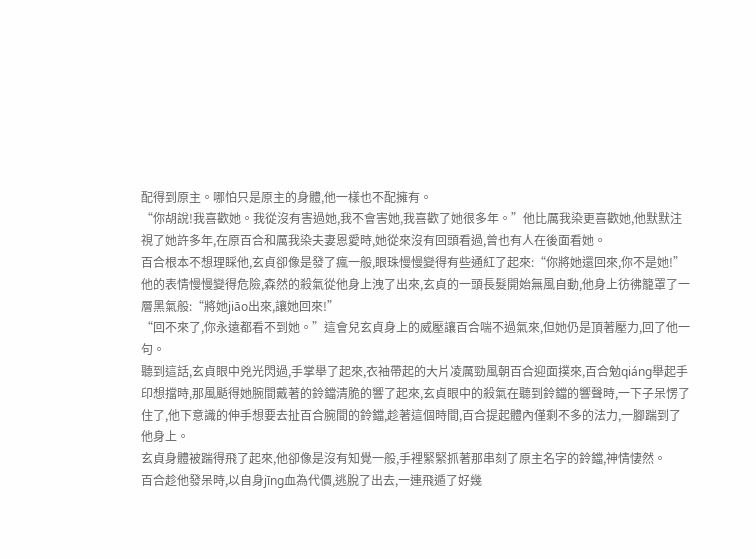配得到原主。哪怕只是原主的身體,他一樣也不配擁有。
“你胡說!我喜歡她。我從沒有害過她,我不會害她,我喜歡了她很多年。”他比厲我染更喜歡她,他默默注視了她許多年,在原百合和厲我染夫妻恩愛時,她從來沒有回頭看過,曾也有人在後面看她。
百合根本不想理睬他,玄貞卻像是發了瘋一般,眼珠慢慢變得有些通紅了起來:“你將她還回來,你不是她!”他的表情慢慢變得危險,森然的殺氣從他身上洩了出來,玄貞的一頭長髮開始無風自動,他身上彷彿籠罩了一層黑氣般:“將她jiāo出來,讓她回來!”
“回不來了,你永遠都看不到她。”這會兒玄貞身上的威壓讓百合喘不過氣來,但她仍是頂著壓力,回了他一句。
聽到這話,玄貞眼中兇光閃過,手掌舉了起來,衣袖帶起的大片凌厲勁風朝百合迎面撲來,百合勉qiáng舉起手印想擋時,那風颳得她腕間戴著的鈴鐺清脆的響了起來,玄貞眼中的殺氣在聽到鈴鐺的響聲時,一下子呆愣了住了,他下意識的伸手想要去扯百合腕間的鈴鐺,趁著這個時間,百合提起體內僅剩不多的法力,一腳踹到了他身上。
玄貞身體被踹得飛了起來,他卻像是沒有知覺一般,手裡緊緊抓著那串刻了原主名字的鈴鐺,神情悽然。
百合趁他發呆時,以自身jīng血為代價,逃脫了出去,一連飛遁了好幾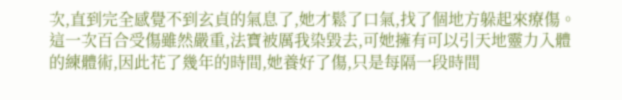次,直到完全感覺不到玄貞的氣息了,她才鬆了口氣,找了個地方躲起來療傷。
這一次百合受傷雖然嚴重,法寶被厲我染毀去,可她擁有可以引天地靈力入體的練體術,因此花了幾年的時間,她養好了傷,只是每隔一段時間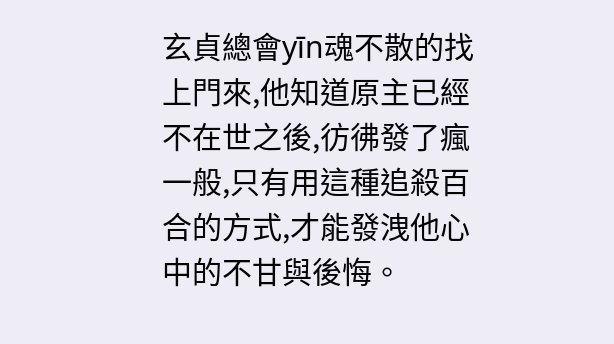玄貞總會yīn魂不散的找上門來,他知道原主已經不在世之後,彷彿發了瘋一般,只有用這種追殺百合的方式,才能發洩他心中的不甘與後悔。